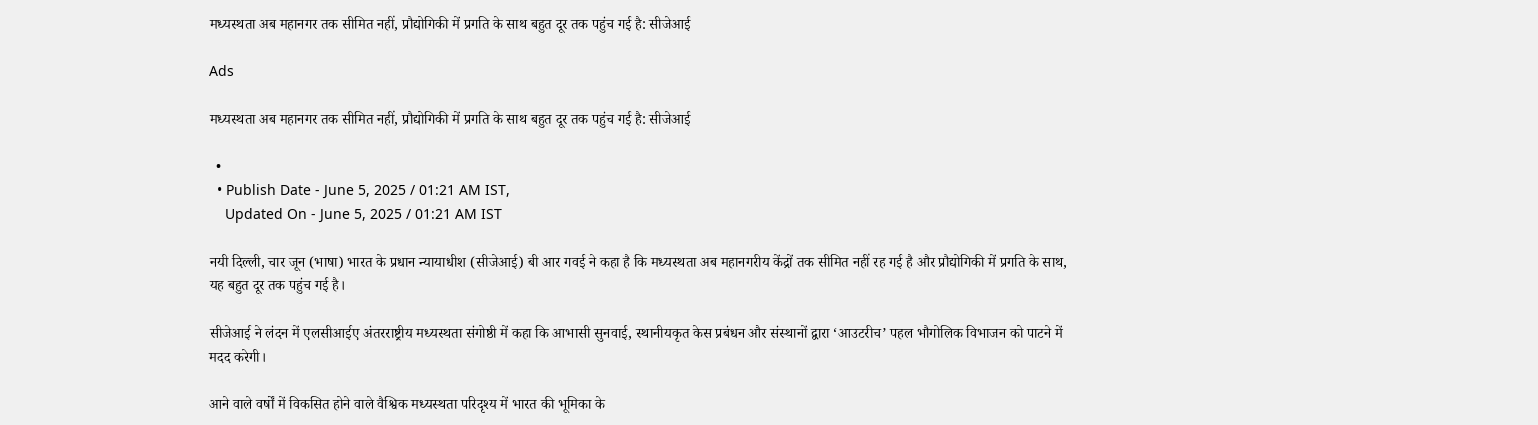मध्यस्थता अब महानगर तक सीमित नहीं, प्रौद्योगिकी में प्रगति के साथ बहुत दूर तक पहुंच गई है: सीजेआई

Ads

मध्यस्थता अब महानगर तक सीमित नहीं, प्रौद्योगिकी में प्रगति के साथ बहुत दूर तक पहुंच गई है: सीजेआई

  •
  • Publish Date - June 5, 2025 / 01:21 AM IST,
    Updated On - June 5, 2025 / 01:21 AM IST

नयी दिल्ली, चार जून (भाषा) भारत के प्रधान न्यायाधीश (सीजेआई) बी आर गवई ने कहा है कि मध्यस्थता अब महानगरीय केंद्रों तक सीमित नहीं रह गई है और प्रौद्योगिकी में प्रगति के साथ, यह बहुत दूर तक पहुंच गई है।

सीजेआई ने लंदन में एलसीआईए अंतरराष्ट्रीय मध्यस्थता संगोष्ठी में कहा कि आभासी सुनवाई, स्थानीयकृत केस प्रबंधन और संस्थानों द्वारा ‘आउटरीच’ पहल भौगोलिक विभाजन को पाटने में मदद करेगी।

आने वाले वर्षों में विकसित होने वाले वैश्विक मध्यस्थता परिदृश्य में भारत की भूमिका के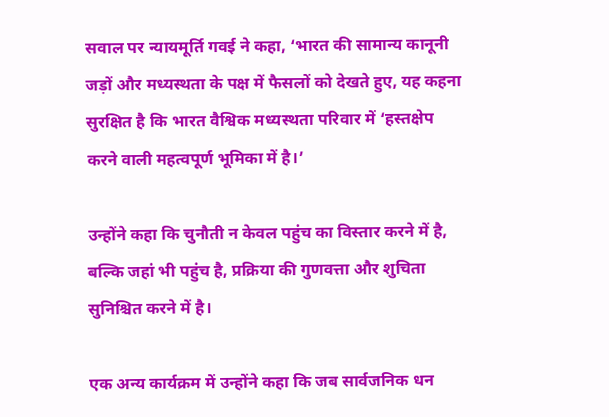सवाल पर न्यायमूर्ति गवई ने कहा, ‘भारत की सामान्य कानूनी जड़ों और मध्यस्थता के पक्ष में फैसलों को देखते हुए, यह कहना सुरक्षित है कि भारत वैश्विक मध्यस्थता परिवार में ‘हस्तक्षेप करने वाली महत्वपूर्ण भूमिका में है।’

उन्होंने कहा कि चुनौती न केवल पहुंच का विस्तार करने में है, बल्कि जहां भी पहुंच है, प्रक्रिया की गुणवत्ता और शुचिता सुनिश्चित करने में है।

एक अन्य कार्यक्रम में उन्होंने कहा कि जब सार्वजनिक धन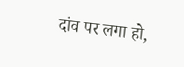दांव पर लगा हो,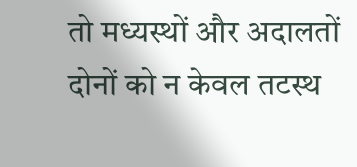तो मध्यस्थों और अदालतों दोनों को न केवल तटस्थ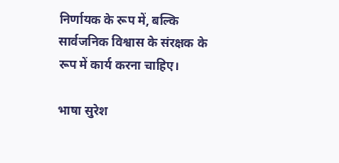निर्णायक के रूप में, बल्कि सार्वजनिक विश्वास के संरक्षक के रूप में कार्य करना चाहिए।

भाषा सुरेश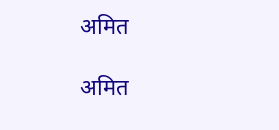अमित

अमित